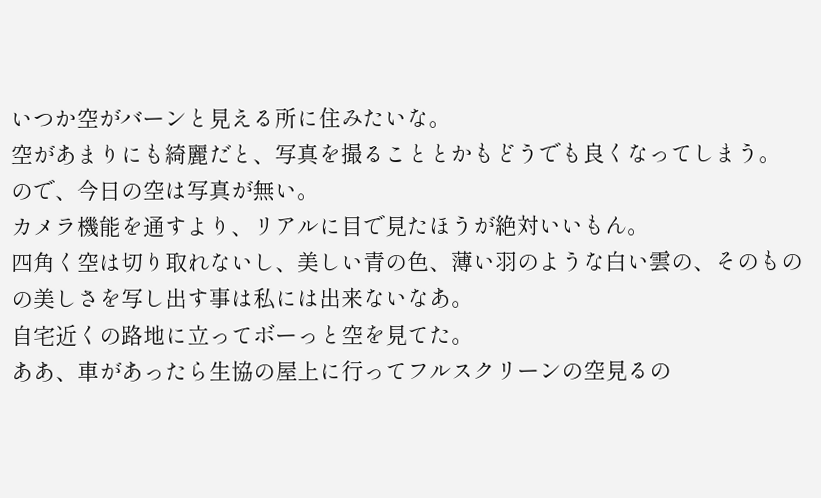いつか空がバーンと見える所に住みたいな。
空があまりにも綺麗だと、写真を撮ることとかもどうでも良くなってしまう。
ので、今日の空は写真が無い。
カメラ機能を通すより、リアルに目で見たほうが絶対いいもん。
四角く空は切り取れないし、美しい青の色、薄い羽のような白い雲の、そのものの美しさを写し出す事は私には出来ないなあ。
自宅近くの路地に立ってボーっと空を見てた。
ああ、車があったら生協の屋上に行ってフルスクリーンの空見るの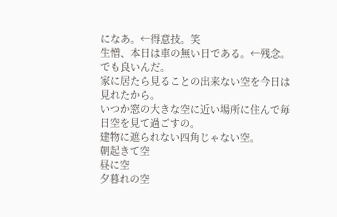になあ。←得意技。笑
生憎、本日は車の無い日である。←残念。
でも良いんだ。
家に居たら見ることの出来ない空を今日は見れたから。
いつか窓の大きな空に近い場所に住んで毎日空を見て過ごすの。
建物に遮られない四角じゃない空。
朝起きて空
昼に空
夕暮れの空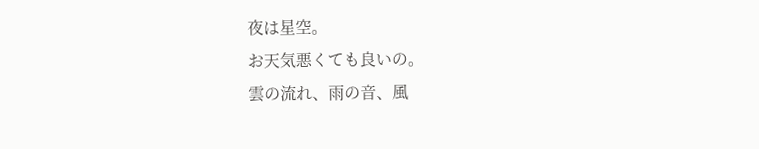夜は星空。
お天気悪くても良いの。
雲の流れ、雨の音、風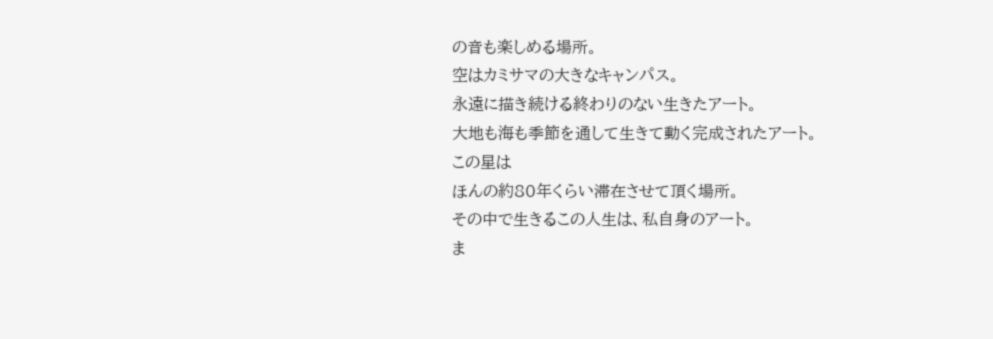の音も楽しめる場所。
空はカミサマの大きなキャンパス。
永遠に描き続ける終わりのない生きたアート。
大地も海も季節を通して生きて動く完成されたアート。
この星は
ほんの約80年くらい滞在させて頂く場所。
その中で生きるこの人生は、私自身のアート。
ま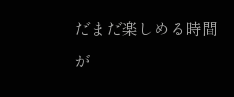だまだ楽しめる時間が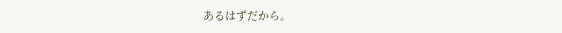あるはずだから。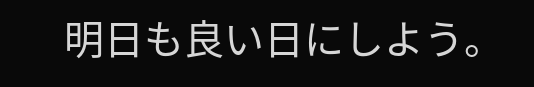明日も良い日にしよう。